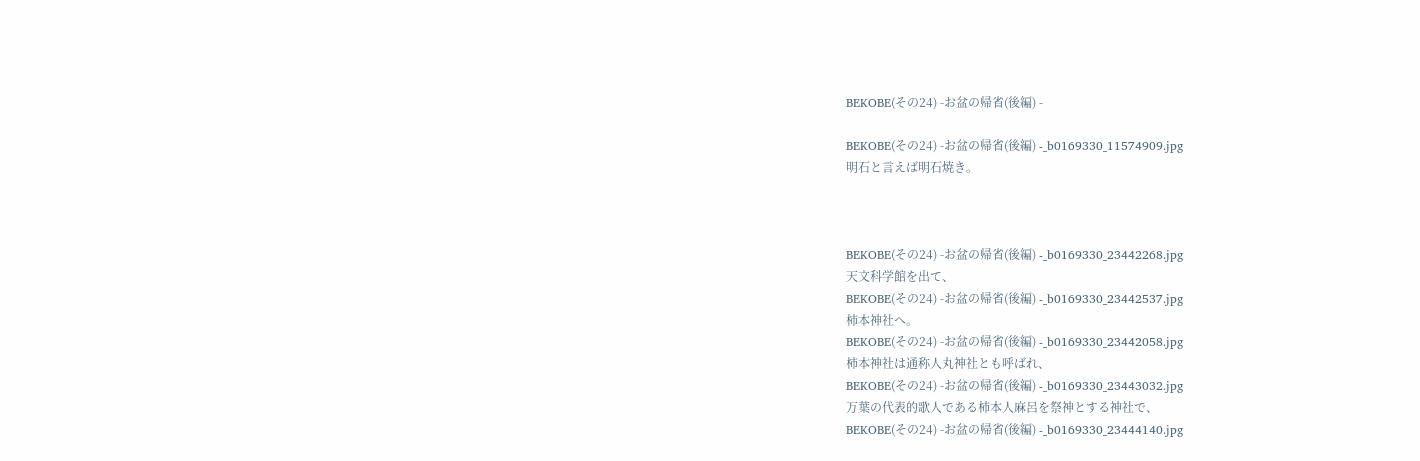BEKOBE(その24) -お盆の帰省(後編) -

BEKOBE(その24) -お盆の帰省(後編) -_b0169330_11574909.jpg
明石と言えば明石焼き。



BEKOBE(その24) -お盆の帰省(後編) -_b0169330_23442268.jpg
天文科学館を出て、
BEKOBE(その24) -お盆の帰省(後編) -_b0169330_23442537.jpg
柿本神社へ。
BEKOBE(その24) -お盆の帰省(後編) -_b0169330_23442058.jpg
柿本神社は通称人丸神社とも呼ばれ、
BEKOBE(その24) -お盆の帰省(後編) -_b0169330_23443032.jpg
万葉の代表的歌人である柿本人麻呂を祭神とする神社で、
BEKOBE(その24) -お盆の帰省(後編) -_b0169330_23444140.jpg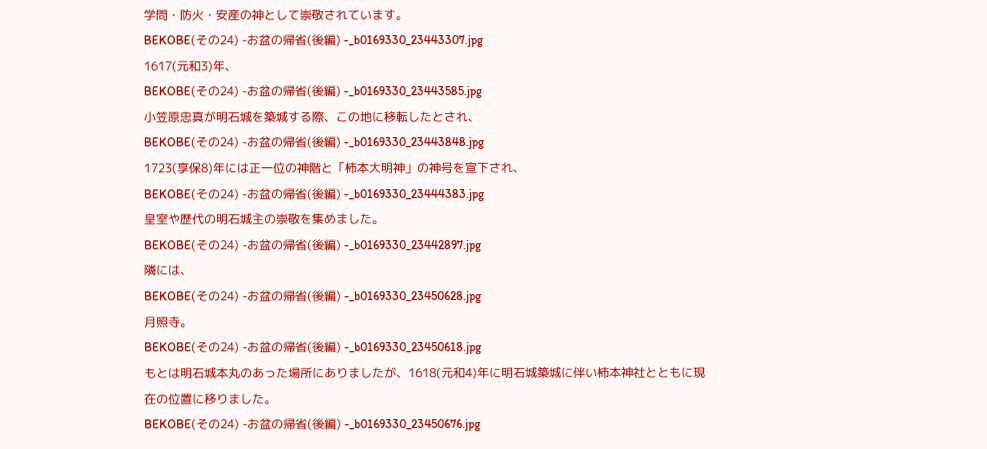学問・防火・安産の神として崇敬されています。
BEKOBE(その24) -お盆の帰省(後編) -_b0169330_23443307.jpg
1617(元和3)年、
BEKOBE(その24) -お盆の帰省(後編) -_b0169330_23443585.jpg
小笠原忠真が明石城を築城する際、この地に移転したとされ、
BEKOBE(その24) -お盆の帰省(後編) -_b0169330_23443848.jpg
1723(享保8)年には正一位の神階と「柿本大明神」の神号を宣下され、
BEKOBE(その24) -お盆の帰省(後編) -_b0169330_23444383.jpg
皇室や歴代の明石城主の崇敬を集めました。
BEKOBE(その24) -お盆の帰省(後編) -_b0169330_23442897.jpg
隣には、
BEKOBE(その24) -お盆の帰省(後編) -_b0169330_23450628.jpg
月照寺。
BEKOBE(その24) -お盆の帰省(後編) -_b0169330_23450618.jpg
もとは明石城本丸のあった場所にありましたが、1618(元和4)年に明石城築城に伴い柿本神社とともに現在の位置に移りました。
BEKOBE(その24) -お盆の帰省(後編) -_b0169330_23450676.jpg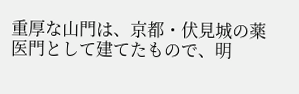重厚な山門は、京都・伏見城の薬医門として建てたもので、明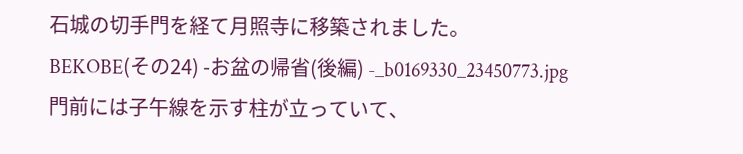石城の切手門を経て月照寺に移築されました。
BEKOBE(その24) -お盆の帰省(後編) -_b0169330_23450773.jpg
門前には子午線を示す柱が立っていて、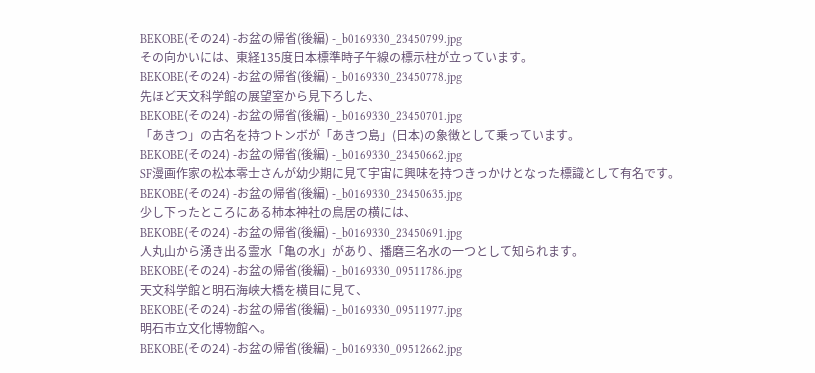BEKOBE(その24) -お盆の帰省(後編) -_b0169330_23450799.jpg
その向かいには、東経135度日本標準時子午線の標示柱が立っています。
BEKOBE(その24) -お盆の帰省(後編) -_b0169330_23450778.jpg
先ほど天文科学館の展望室から見下ろした、
BEKOBE(その24) -お盆の帰省(後編) -_b0169330_23450701.jpg
「あきつ」の古名を持つトンボが「あきつ島」(日本)の象徴として乗っています。
BEKOBE(その24) -お盆の帰省(後編) -_b0169330_23450662.jpg
SF漫画作家の松本零士さんが幼少期に見て宇宙に興味を持つきっかけとなった標識として有名です。
BEKOBE(その24) -お盆の帰省(後編) -_b0169330_23450635.jpg
少し下ったところにある柿本神社の鳥居の横には、
BEKOBE(その24) -お盆の帰省(後編) -_b0169330_23450691.jpg
人丸山から湧き出る霊水「亀の水」があり、播磨三名水の一つとして知られます。
BEKOBE(その24) -お盆の帰省(後編) -_b0169330_09511786.jpg
天文科学館と明石海峡大橋を横目に見て、
BEKOBE(その24) -お盆の帰省(後編) -_b0169330_09511977.jpg
明石市立文化博物館へ。
BEKOBE(その24) -お盆の帰省(後編) -_b0169330_09512662.jpg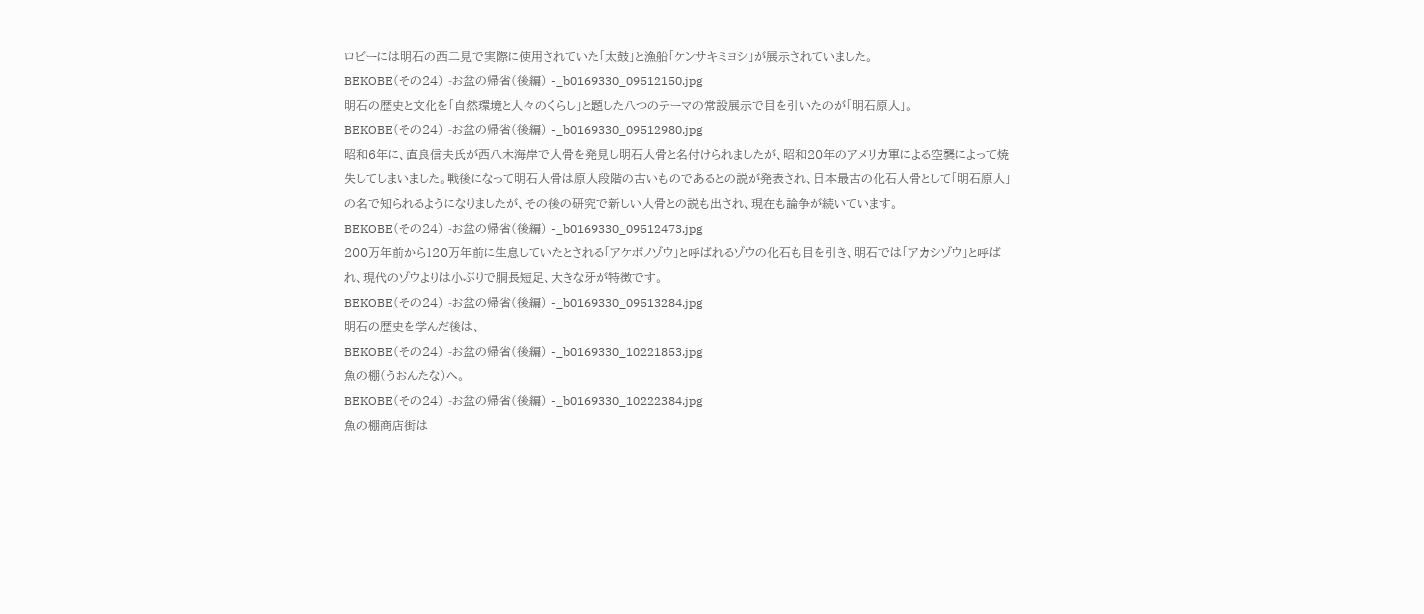ロビーには明石の西二見で実際に使用されていた「太鼓」と漁船「ケンサキミヨシ」が展示されていました。
BEKOBE(その24) -お盆の帰省(後編) -_b0169330_09512150.jpg
明石の歴史と文化を「自然環境と人々のくらし」と題した八つのテーマの常設展示で目を引いたのが「明石原人」。
BEKOBE(その24) -お盆の帰省(後編) -_b0169330_09512980.jpg
昭和6年に、直良信夫氏が西八木海岸で人骨を発見し明石人骨と名付けられましたが、昭和20年のアメリカ軍による空襲によって焼失してしまいました。戦後になって明石人骨は原人段階の古いものであるとの説が発表され、日本最古の化石人骨として「明石原人」の名で知られるようになりましたが、その後の研究で新しい人骨との説も出され、現在も論争が続いています。
BEKOBE(その24) -お盆の帰省(後編) -_b0169330_09512473.jpg
200万年前から120万年前に生息していたとされる「アケボノゾウ」と呼ばれるゾウの化石も目を引き、明石では「アカシゾウ」と呼ばれ、現代のゾウよりは小ぶりで胴長短足、大きな牙が特徴です。
BEKOBE(その24) -お盆の帰省(後編) -_b0169330_09513284.jpg
明石の歴史を学んだ後は、
BEKOBE(その24) -お盆の帰省(後編) -_b0169330_10221853.jpg
魚の棚(うおんたな)へ。
BEKOBE(その24) -お盆の帰省(後編) -_b0169330_10222384.jpg
魚の棚商店街は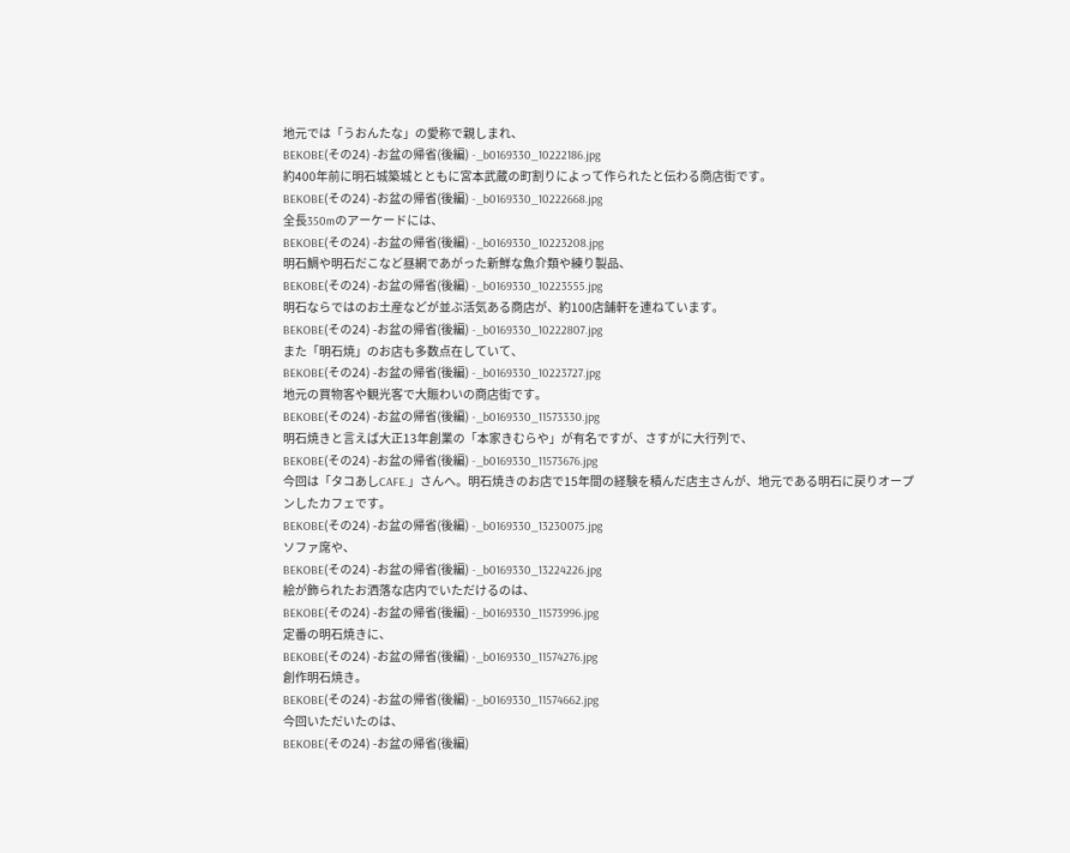地元では「うおんたな」の愛称で親しまれ、
BEKOBE(その24) -お盆の帰省(後編) -_b0169330_10222186.jpg
約400年前に明石城築城とともに宮本武蔵の町割りによって作られたと伝わる商店街です。
BEKOBE(その24) -お盆の帰省(後編) -_b0169330_10222668.jpg
全長350mのアーケードには、
BEKOBE(その24) -お盆の帰省(後編) -_b0169330_10223208.jpg
明石鯛や明石だこなど昼網であがった新鮮な魚介類や練り製品、
BEKOBE(その24) -お盆の帰省(後編) -_b0169330_10223555.jpg
明石ならではのお土産などが並ぶ活気ある商店が、約100店舗軒を連ねています。
BEKOBE(その24) -お盆の帰省(後編) -_b0169330_10222807.jpg
また「明石焼」のお店も多数点在していて、
BEKOBE(その24) -お盆の帰省(後編) -_b0169330_10223727.jpg
地元の買物客や観光客で大賑わいの商店街です。
BEKOBE(その24) -お盆の帰省(後編) -_b0169330_11573330.jpg
明石焼きと言えば大正13年創業の「本家きむらや」が有名ですが、さすがに大行列で、
BEKOBE(その24) -お盆の帰省(後編) -_b0169330_11573676.jpg
今回は「タコあしCAFE.」さんへ。明石焼きのお店で15年間の経験を積んだ店主さんが、地元である明石に戻りオープンしたカフェです。
BEKOBE(その24) -お盆の帰省(後編) -_b0169330_13230075.jpg
ソファ席や、
BEKOBE(その24) -お盆の帰省(後編) -_b0169330_13224226.jpg
絵が飾られたお洒落な店内でいただけるのは、
BEKOBE(その24) -お盆の帰省(後編) -_b0169330_11573996.jpg
定番の明石焼きに、
BEKOBE(その24) -お盆の帰省(後編) -_b0169330_11574276.jpg
創作明石焼き。
BEKOBE(その24) -お盆の帰省(後編) -_b0169330_11574662.jpg
今回いただいたのは、
BEKOBE(その24) -お盆の帰省(後編)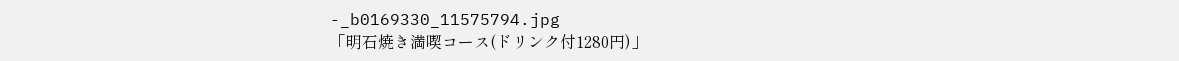-_b0169330_11575794.jpg
「明石焼き満喫コース(ドリンク付1280円)」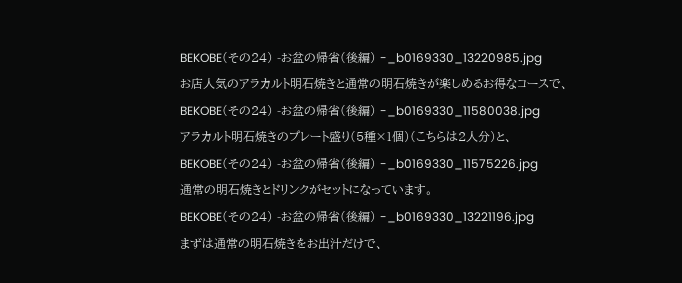BEKOBE(その24) -お盆の帰省(後編) -_b0169330_13220985.jpg
お店人気のアラカルト明石焼きと通常の明石焼きが楽しめるお得なコースで、
BEKOBE(その24) -お盆の帰省(後編) -_b0169330_11580038.jpg
アラカルト明石焼きのプレート盛り(5種×1個)(こちらは2人分)と、
BEKOBE(その24) -お盆の帰省(後編) -_b0169330_11575226.jpg
通常の明石焼きとドリンクがセットになっています。
BEKOBE(その24) -お盆の帰省(後編) -_b0169330_13221196.jpg
まずは通常の明石焼きをお出汁だけで、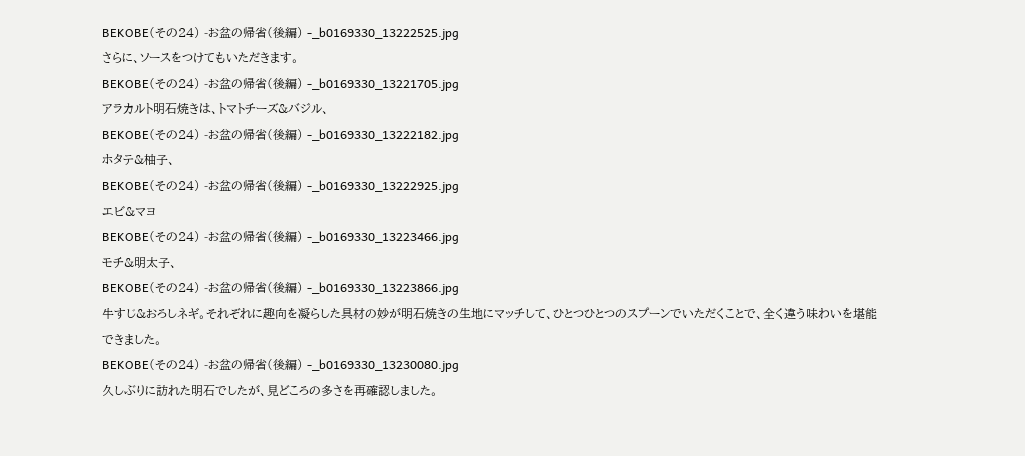BEKOBE(その24) -お盆の帰省(後編) -_b0169330_13222525.jpg
さらに、ソースをつけてもいただきます。
BEKOBE(その24) -お盆の帰省(後編) -_b0169330_13221705.jpg
アラカルト明石焼きは、トマトチーズ&バジル、
BEKOBE(その24) -お盆の帰省(後編) -_b0169330_13222182.jpg
ホタテ&柚子、
BEKOBE(その24) -お盆の帰省(後編) -_b0169330_13222925.jpg
エビ&マヨ
BEKOBE(その24) -お盆の帰省(後編) -_b0169330_13223466.jpg
モチ&明太子、
BEKOBE(その24) -お盆の帰省(後編) -_b0169330_13223866.jpg
牛すじ&おろしネギ。それぞれに趣向を凝らした具材の妙が明石焼きの生地にマッチして、ひとつひとつのスプーンでいただくことで、全く違う味わいを堪能できました。
BEKOBE(その24) -お盆の帰省(後編) -_b0169330_13230080.jpg
久しぶりに訪れた明石でしたが、見どころの多さを再確認しました。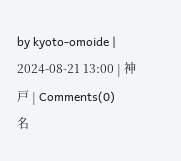by kyoto-omoide | 2024-08-21 13:00 | 神戸 | Comments(0)
名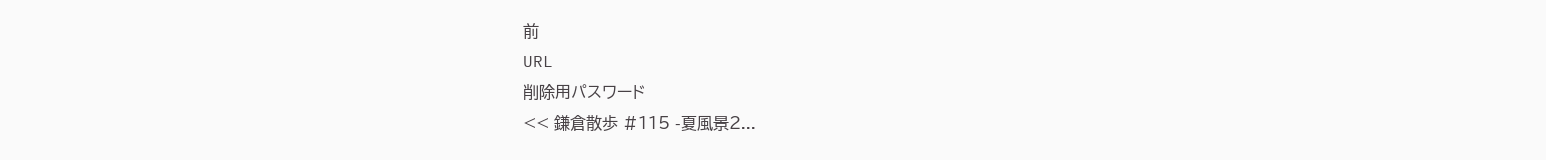前
URL
削除用パスワード
<< 鎌倉散歩 #115 -夏風景2...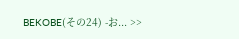BEKOBE(その24) -お... >>